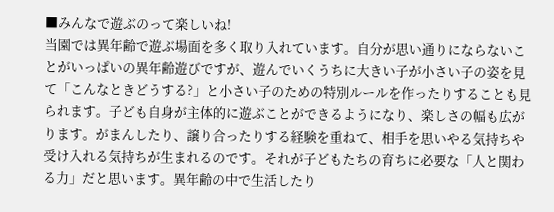■みんなで遊ぶのって楽しいね!
当園では異年齢で遊ぶ場面を多く取り入れています。自分が思い通りにならないことがいっぱいの異年齢遊びですが、遊んでいくうちに大きい子が小さい子の姿を見て「こんなときどうする?」と小さい子のための特別ルールを作ったりすることも見られます。子ども自身が主体的に遊ぶことができるようになり、楽しさの幅も広がります。がまんしたり、譲り合ったりする経験を重ねて、相手を思いやる気持ちや受け入れる気持ちが生まれるのです。それが子どもたちの育ちに必要な「人と関わる力」だと思います。異年齢の中で生活したり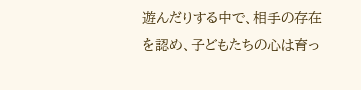遊んだりする中で、相手の存在を認め、子どもたちの心は育っ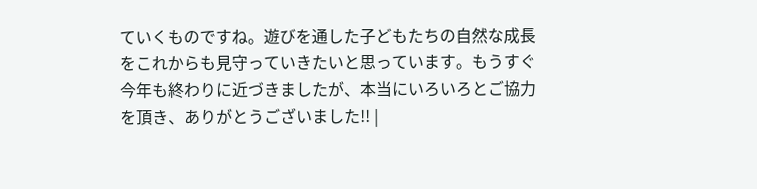ていくものですね。遊びを通した子どもたちの自然な成長をこれからも見守っていきたいと思っています。もうすぐ今年も終わりに近づきましたが、本当にいろいろとご協力を頂き、ありがとうございました!! |